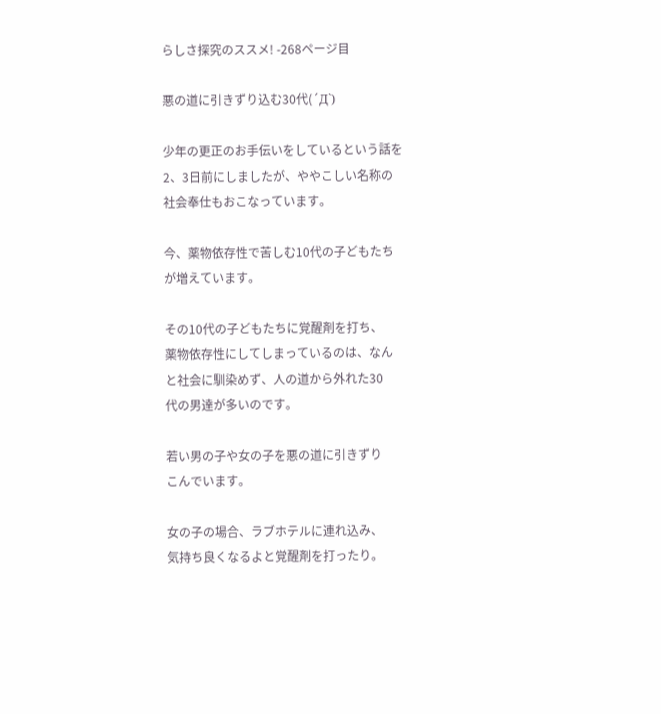らしさ探究のススメ! -268ページ目

悪の道に引きずり込む30代(´Д`)

少年の更正のお手伝いをしているという話を
2、3日前にしましたが、ややこしい名称の
社会奉仕もおこなっています。

今、薬物依存性で苦しむ10代の子どもたち
が増えています。

その10代の子どもたちに覚醒剤を打ち、
薬物依存性にしてしまっているのは、なん
と社会に馴染めず、人の道から外れた30
代の男達が多いのです。

若い男の子や女の子を悪の道に引きずり
こんでいます。

女の子の場合、ラブホテルに連れ込み、
気持ち良くなるよと覚醒剤を打ったり。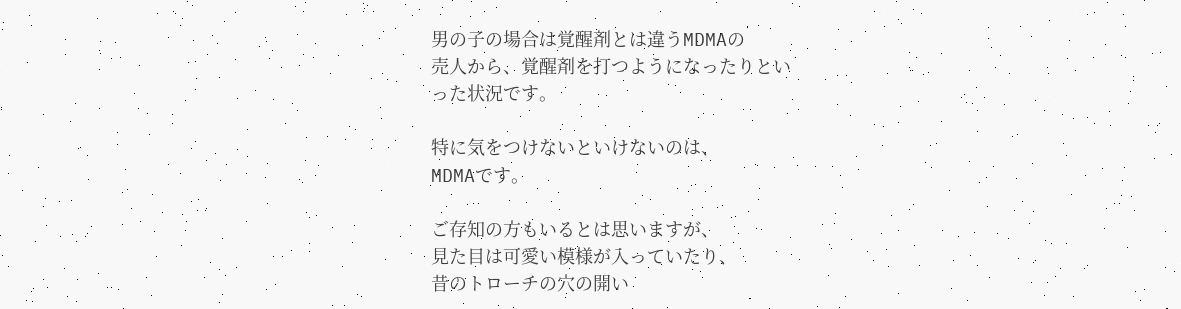男の子の場合は覚醒剤とは違うMDMAの
売人から、覚醒剤を打つようになったりとい
った状況です。

特に気をつけないといけないのは、
MDMAです。

ご存知の方もいるとは思いますが、
見た目は可愛い模様が入っていたり、
昔のトローチの穴の開い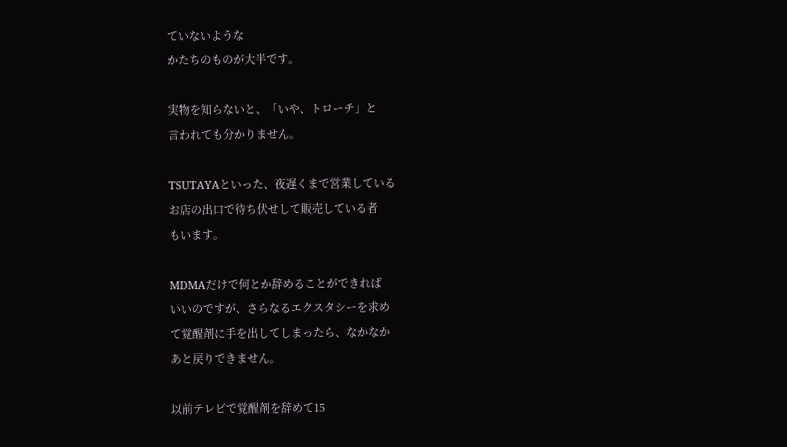ていないような
かたちのものが大半です。

実物を知らないと、「いや、トローチ」と
言われても分かりません。

TSUTAYAといった、夜遅くまで営業している
お店の出口で待ち伏せして販売している者
もいます。

MDMAだけで何とか辞めることができれば
いいのですが、さらなるエクスタシーを求め
て覚醒剤に手を出してしまったら、なかなか
あと戻りできません。

以前テレビで覚醒剤を辞めて15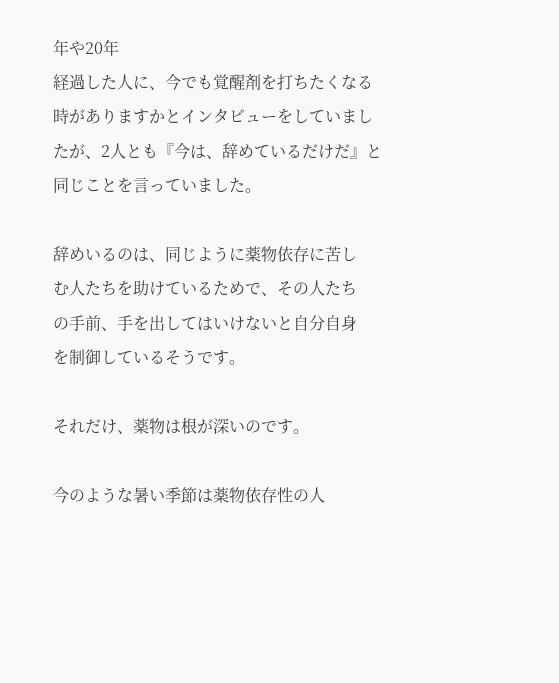年や20年
経過した人に、今でも覚醒剤を打ちたくなる
時がありますかとインタビューをしていまし
たが、2人とも『今は、辞めているだけだ』と
同じことを言っていました。

辞めいるのは、同じように薬物依存に苦し
む人たちを助けているためで、その人たち
の手前、手を出してはいけないと自分自身
を制御しているそうです。

それだけ、薬物は根が深いのです。

今のような暑い季節は薬物依存性の人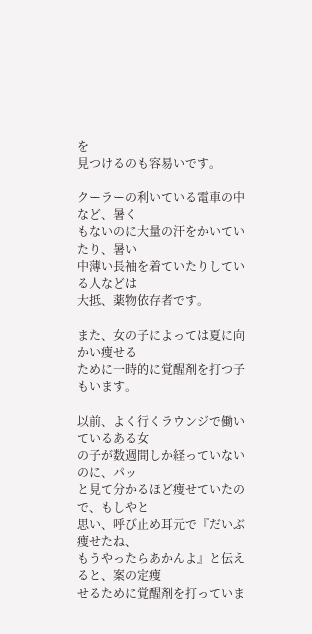を
見つけるのも容易いです。

クーラーの利いている電車の中など、暑く
もないのに大量の汗をかいていたり、暑い
中薄い長袖を着ていたりしている人などは
大抵、薬物依存者です。

また、女の子によっては夏に向かい痩せる
ために一時的に覚醒剤を打つ子もいます。

以前、よく行くラウンジで働いているある女
の子が数週間しか経っていないのに、パッ
と見て分かるほど痩せていたので、もしやと
思い、呼び止め耳元で『だいぶ痩せたね、
もうやったらあかんよ』と伝えると、案の定痩
せるために覚醒剤を打っていま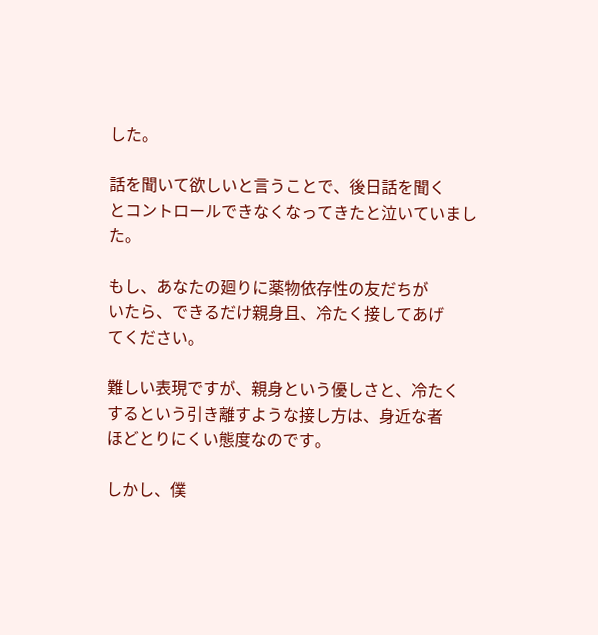した。

話を聞いて欲しいと言うことで、後日話を聞く
とコントロールできなくなってきたと泣いていました。

もし、あなたの廻りに薬物依存性の友だちが
いたら、できるだけ親身且、冷たく接してあげ
てください。

難しい表現ですが、親身という優しさと、冷たく
するという引き離すような接し方は、身近な者
ほどとりにくい態度なのです。

しかし、僕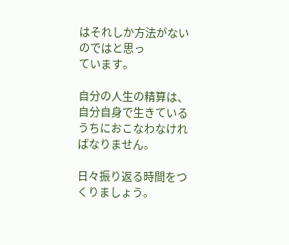はそれしか方法がないのではと思っ
ています。

自分の人生の精算は、自分自身で生きている
うちにおこなわなければなりません。

日々振り返る時間をつくりましょう。